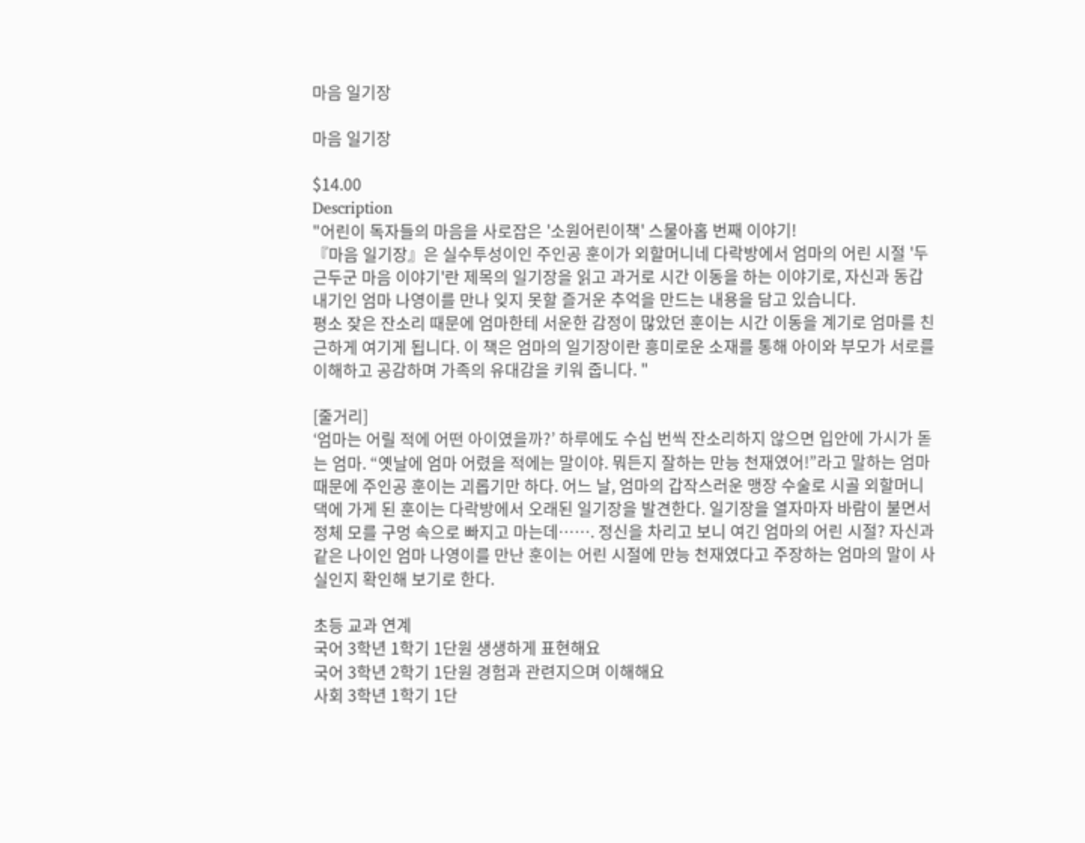마음 일기장

마음 일기장

$14.00
Description
"어린이 독자들의 마음을 사로잡은 '소원어린이책' 스물아홉 번째 이야기!
『마음 일기장』은 실수투성이인 주인공 훈이가 외할머니네 다락방에서 엄마의 어린 시절 '두근두군 마음 이야기'란 제목의 일기장을 읽고 과거로 시간 이동을 하는 이야기로, 자신과 동갑내기인 엄마 나영이를 만나 잊지 못할 즐거운 추억을 만드는 내용을 담고 있습니다.
평소 잦은 잔소리 때문에 엄마한테 서운한 감정이 많았던 훈이는 시간 이동을 계기로 엄마를 친근하게 여기게 됩니다. 이 책은 엄마의 일기장이란 흥미로운 소재를 통해 아이와 부모가 서로를 이해하고 공감하며 가족의 유대감을 키워 줍니다. "

[줄거리]
‘엄마는 어릴 적에 어떤 아이였을까?’ 하루에도 수십 번씩 잔소리하지 않으면 입안에 가시가 돋는 엄마. “옛날에 엄마 어렸을 적에는 말이야. 뭐든지 잘하는 만능 천재였어!”라고 말하는 엄마 때문에 주인공 훈이는 괴롭기만 하다. 어느 날, 엄마의 갑작스러운 맹장 수술로 시골 외할머니 댁에 가게 된 훈이는 다락방에서 오래된 일기장을 발견한다. 일기장을 열자마자 바람이 불면서 정체 모를 구멍 속으로 빠지고 마는데……. 정신을 차리고 보니 여긴 엄마의 어린 시절? 자신과 같은 나이인 엄마 나영이를 만난 훈이는 어린 시절에 만능 천재였다고 주장하는 엄마의 말이 사실인지 확인해 보기로 한다.

초등 교과 연계
국어 3학년 1학기 1단원 생생하게 표현해요
국어 3학년 2학기 1단원 경험과 관련지으며 이해해요
사회 3학년 1학기 1단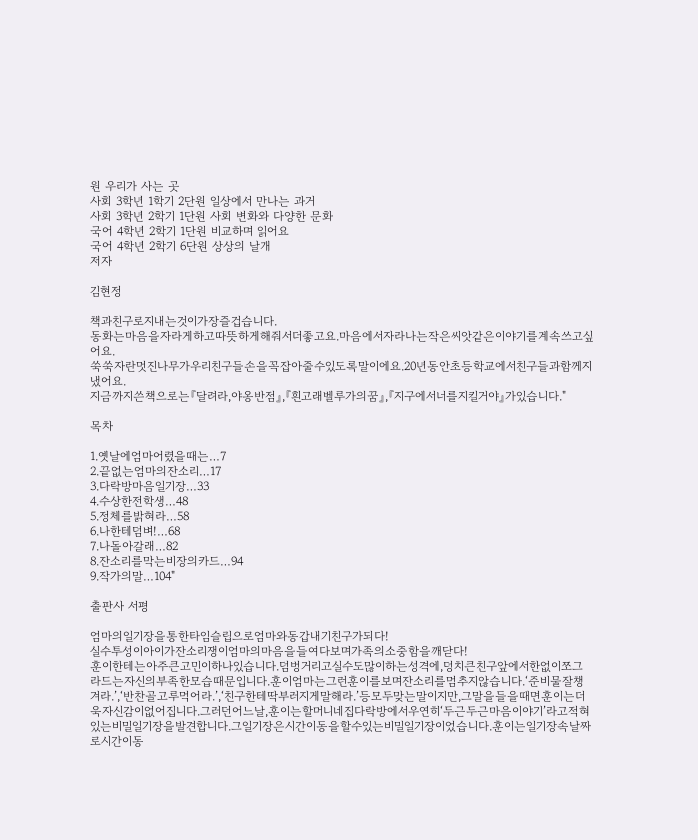원 우리가 사는 곳
사회 3학년 1학기 2단원 일상에서 만나는 과거
사회 3학년 2학기 1단원 사회 변화와 다양한 문화
국어 4학년 2학기 1단원 비교하며 읽어요
국어 4학년 2학기 6단원 상상의 날개
저자

김현정

책과친구로지내는것이가장즐겁습니다.
동화는마음을자라게하고따뜻하게해줘서더좋고요.마음에서자라나는작은씨앗같은이야기를계속쓰고싶어요.
쑥쑥자란멋진나무가우리친구들손을꼭잡아줄수있도록말이에요.20년동안초등학교에서친구들과함께지냈어요.
지금까지쓴책으로는『달려라,야옹반점』,『흰고래벨루가의꿈』,『지구에서너를지킬거야』가있습니다."

목차

1.옛날에엄마어렸을때는…7
2.끝없는엄마의잔소리…17
3.다락방마음일기장…33
4.수상한전학생…48
5.정체를밝혀라…58
6.나한테덤벼!…68
7.나돌아갈래…82
8.잔소리를막는비장의카드…94
9.작가의말…104"

출판사 서평

엄마의일기장을통한타임슬립으로엄마와동갑내기친구가되다!
실수투성이아이가잔소리쟁이엄마의마음을들여다보며가족의소중함을깨닫다!
훈이한테는아주큰고민이하나있습니다.덤벙거리고실수도많이하는성격에,덩치큰친구앞에서한없이쪼그라드는자신의부족한모습때문입니다.훈이엄마는그런훈이를보며잔소리를멈추지않습니다.‘준비물잘챙겨라.’,‘반찬골고루먹어라.’,‘친구한테딱부러지게말해라.’등모두맞는말이지만,그말을들을때면훈이는더욱자신감이없어집니다.그러던어느날,훈이는할머니네집다락방에서우연히‘두근두근마음이야기’라고적혀있는비밀일기장을발견합니다.그일기장은시간이동을할수있는비밀일기장이었습니다.훈이는일기장속날짜로시간이동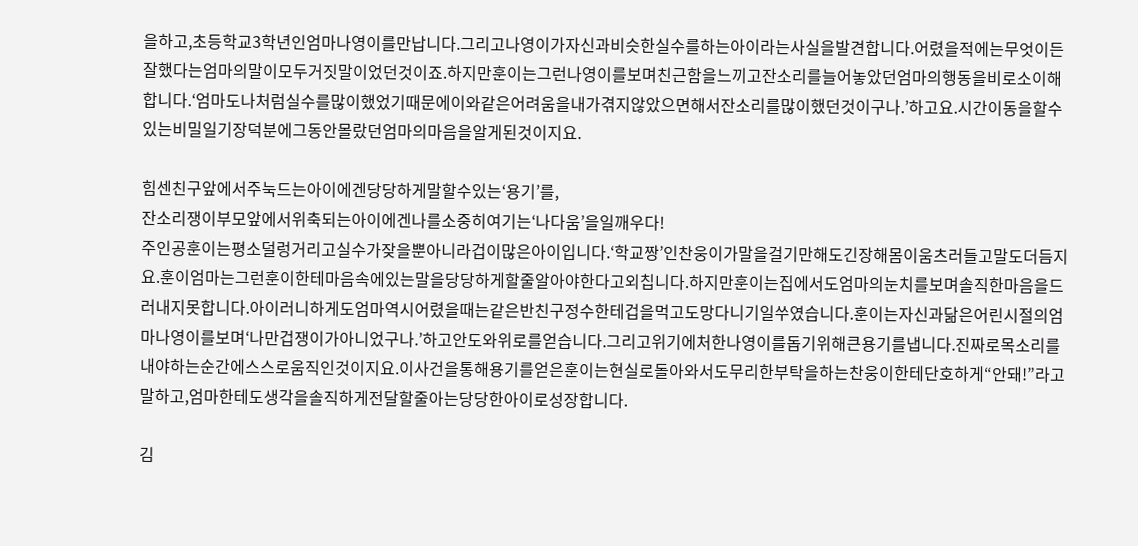을하고,초등학교3학년인엄마나영이를만납니다.그리고나영이가자신과비슷한실수를하는아이라는사실을발견합니다.어렸을적에는무엇이든잘했다는엄마의말이모두거짓말이었던것이죠.하지만훈이는그런나영이를보며친근함을느끼고잔소리를늘어놓았던엄마의행동을비로소이해합니다.‘엄마도나처럼실수를많이했었기때문에이와같은어려움을내가겪지않았으면해서잔소리를많이했던것이구나.’하고요.시간이동을할수있는비밀일기장덕분에그동안몰랐던엄마의마음을알게된것이지요.

힘센친구앞에서주눅드는아이에겐당당하게말할수있는‘용기’를,
잔소리쟁이부모앞에서위축되는아이에겐나를소중히여기는‘나다움’을일깨우다!
주인공훈이는평소덜렁거리고실수가잦을뿐아니라겁이많은아이입니다.‘학교짱’인찬웅이가말을걸기만해도긴장해몸이움츠러들고말도더듬지요.훈이엄마는그런훈이한테마음속에있는말을당당하게할줄알아야한다고외칩니다.하지만훈이는집에서도엄마의눈치를보며솔직한마음을드러내지못합니다.아이러니하게도엄마역시어렸을때는같은반친구정수한테겁을먹고도망다니기일쑤였습니다.훈이는자신과닮은어린시절의엄마나영이를보며‘나만겁쟁이가아니었구나.’하고안도와위로를얻습니다.그리고위기에처한나영이를돕기위해큰용기를냅니다.진짜로목소리를내야하는순간에스스로움직인것이지요.이사건을통해용기를얻은훈이는현실로돌아와서도무리한부탁을하는찬웅이한테단호하게“안돼!”라고말하고,엄마한테도생각을솔직하게전달할줄아는당당한아이로성장합니다.

김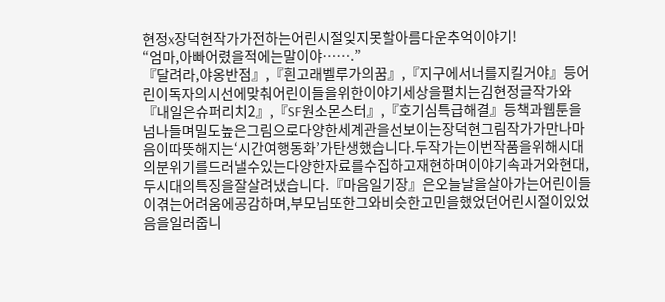현정x장덕현작가가전하는어린시절잊지못할아름다운추억이야기!
“엄마,아빠어렸을적에는말이야…….”
『달려라,야옹반점』,『흰고래벨루가의꿈』,『지구에서너를지킬거야』등어린이독자의시선에맞춰어린이들을위한이야기세상을펼치는김현정글작가와『내일은슈퍼리치2』,『SF원소몬스터』,『호기심특급해결』등책과웹툰을넘나들며밀도높은그림으로다양한세계관을선보이는장덕현그림작가가만나마음이따뜻해지는‘시간여행동화’가탄생했습니다.두작가는이번작품을위해시대의분위기를드러낼수있는다양한자료를수집하고재현하며이야기속과거와현대,두시대의특징을잘살려냈습니다.『마음일기장』은오늘날을살아가는어린이들이겪는어려움에공감하며,부모님또한그와비슷한고민을했었던어린시절이있었음을일러줍니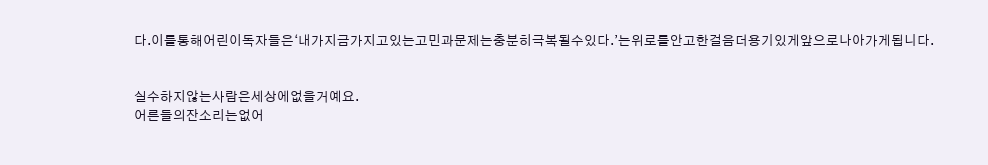다.이를통해어린이독자들은‘내가지금가지고있는고민과문제는충분히극복될수있다.’는위로를안고한걸음더용기있게앞으로나아가게됩니다.


실수하지않는사람은세상에없을거예요.
어른들의잔소리는없어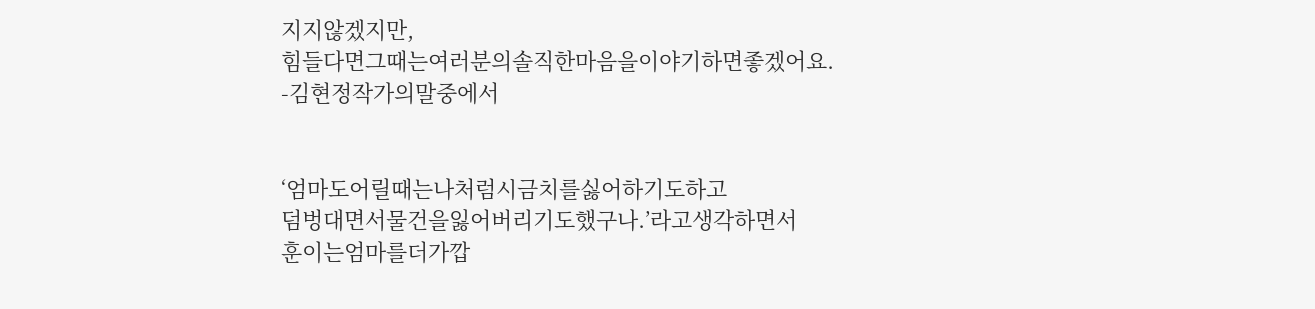지지않겠지만,
힘들다면그때는여러분의솔직한마음을이야기하면좋겠어요.
-김현정작가의말중에서


‘엄마도어릴때는나처럼시금치를싫어하기도하고
덤벙대면서물건을잃어버리기도했구나.’라고생각하면서
훈이는엄마를더가깝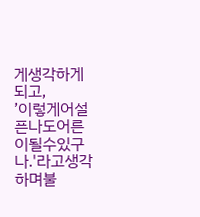게생각하게되고,
’이렇게어설픈나도어른이될수있구나.'라고생각하며불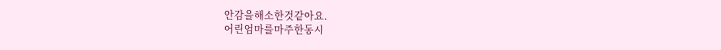안감을해소한것같아요.
어린엄마를마주한동시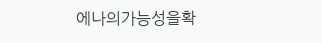에나의가능성을확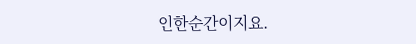인한순간이지요.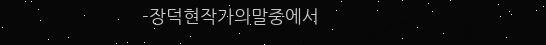-장덕현작가의말중에서